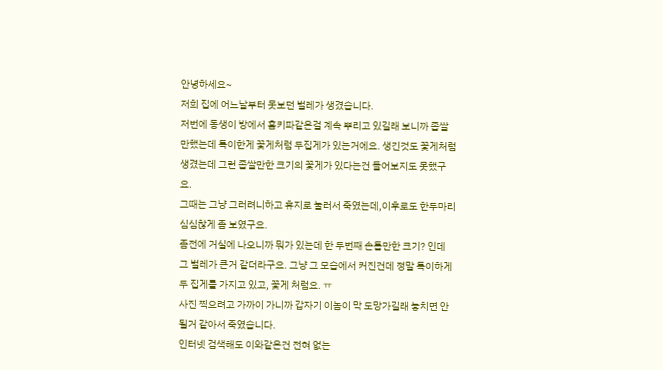안녕하세요~
저희 집에 어느날부터 못보던 벌레가 생겼습니다.
저번에 동생이 방에서 홈키파같은걸 계속 뿌리고 있길래 보니까 좁쌀만했는데 특이한게 꽃게처럼 두집게가 있는거에요. 생긴것도 꽃게처럼 생겼는데 그런 좁쌀만한 크기의 꽃게가 있다는건 들어보지도 못했구요.
그때는 그냥 그러려니하고 휴지로 눌러서 죽였는데,이후로도 한두마리 심심찮게 좀 보였구요.
좀전에 거실에 나오니까 뭐가 있는데 한 두번째 손톱만한 크기? 인데 그 벌레가 큰거 같더라구요. 그냥 그 모습에서 커진건데 정말 특이하게 두 집게를 가지고 있고, 꽃게 처럼요. ㅠ
사진 찍으려고 가까이 가니까 갑자기 이놈이 막 도망가길래 놓치면 안될거 같아서 죽였습니다.
인터넷 검색해도 이와같은건 전혀 없는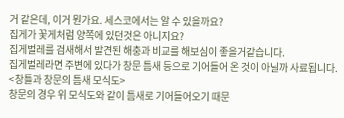거 같은데, 이거 뭔가요. 세스코에서는 알 수 있을까요?
집게가 꽃게처럼 양쪽에 있던것은 아니지요?
집게벌레를 검새해서 발견된 해충과 비교를 해보심이 좋을거같습니다.
집게벌레라면 주변에 있다가 창문 틈새 등으로 기어들어 온 것이 아닐까 사료됩니다.
<창틀과 창문의 틈새 모식도>
창문의 경우 위 모식도와 같이 틈새로 기어들어오기 때문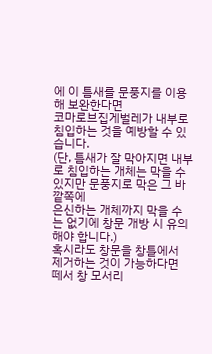에 이 틈새를 문풍지를 이용해 보완한다면
코마로브집게벌레가 내부로 침입하는 것을 예방할 수 있습니다.
(단, 틈새가 잘 막아지면 내부로 침입하는 개체는 막을 수 있지만 문풍지로 막은 그 바깥쪽에
은신하는 개체까지 막을 수는 없기에 창문 개방 시 유의해야 합니다.)
혹시라도 창문을 창틀에서 제거하는 것이 가능하다면 떼서 창 모서리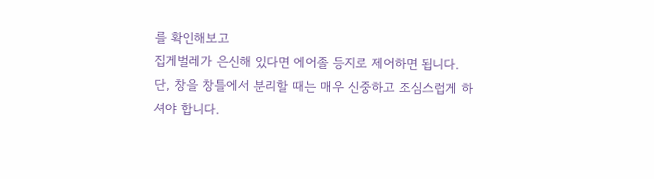를 확인해보고
집게벌레가 은신해 있다면 에어졸 등지로 제어하면 됩니다.
단, 창을 창틀에서 분리할 때는 매우 신중하고 조심스럽게 하셔야 합니다.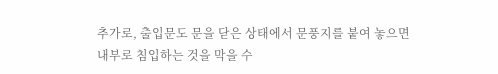추가로, 출입문도 문을 닫은 상태에서 문풍지를 붙여 놓으면
내부로 침입하는 것을 막을 수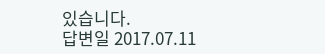있습니다.
답변일 2017.07.11